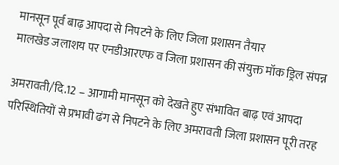मानसून पूर्व बाढ़ आपदा से निपटने के लिए जिला प्रशासन तैयार
मालखेड जलाशय पर एनडीआरएफ व जिला प्रशासन की संयुक्त मॉक ड्रिल संपन्न

अमरावती/दि.12 – आगामी मानसून को देखते हुए संभावित बाढ़ एवं आपदा परिस्थितियों से प्रभावी ढंग से निपटने के लिए अमरावती जिला प्रशासन पूरी तरह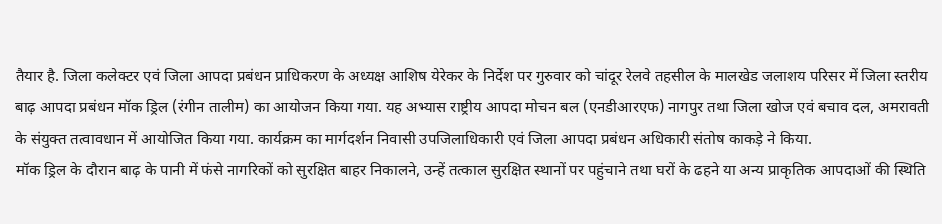तैयार है. जिला कलेक्टर एवं जिला आपदा प्रबंधन प्राधिकरण के अध्यक्ष आशिष येरेकर के निर्देश पर गुरुवार को चांदूर रेलवे तहसील के मालखेड जलाशय परिसर में जिला स्तरीय बाढ़ आपदा प्रबंधन मॉक ड्रिल (रंगीन तालीम) का आयोजन किया गया. यह अभ्यास राष्ट्रीय आपदा मोचन बल (एनडीआरएफ) नागपुर तथा जिला खोज एवं बचाव दल, अमरावती के संयुक्त तत्वावधान में आयोजित किया गया. कार्यक्रम का मार्गदर्शन निवासी उपजिलाधिकारी एवं जिला आपदा प्रबंधन अधिकारी संतोष काकड़े ने किया.
मॉक ड्रिल के दौरान बाढ़ के पानी में फंसे नागरिकों को सुरक्षित बाहर निकालने, उन्हें तत्काल सुरक्षित स्थानों पर पहुंचाने तथा घरों के ढहने या अन्य प्राकृतिक आपदाओं की स्थिति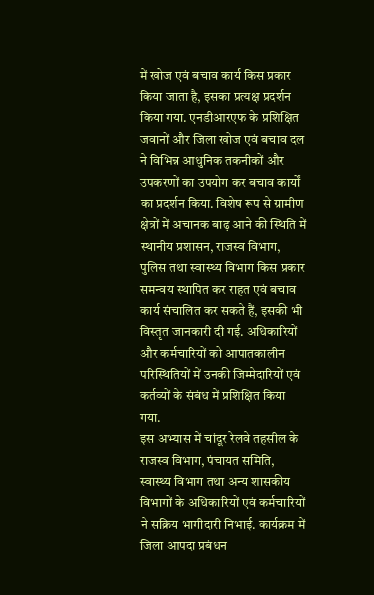में खोज एवं बचाव कार्य किस प्रकार किया जाता है, इसका प्रत्यक्ष प्रदर्शन किया गया. एनडीआरएफ के प्रशिक्षित जवानों और जिला खोज एवं बचाव दल ने विभिन्न आधुनिक तकनीकों और उपकरणों का उपयोग कर बचाव कार्यों का प्रदर्शन किया. विशेष रूप से ग्रामीण क्षेत्रों में अचानक बाढ़ आने की स्थिति में स्थानीय प्रशासन, राजस्व विभाग, पुलिस तथा स्वास्थ्य विभाग किस प्रकार समन्वय स्थापित कर राहत एवं बचाव कार्य संचालित कर सकते हैं, इसकी भी विस्तृत जानकारी दी गई. अधिकारियों और कर्मचारियों को आपातकालीन परिस्थितियों में उनकी जिम्मेदारियों एवं कर्तव्यों के संबंध में प्रशिक्षित किया गया.
इस अभ्यास में चांदूर रेलवे तहसील के राजस्व विभाग, पंचायत समिति, स्वास्थ्य विभाग तथा अन्य शासकीय विभागों के अधिकारियों एवं कर्मचारियों ने सक्रिय भागीदारी निभाई. कार्यक्रम में जिला आपदा प्रबंधन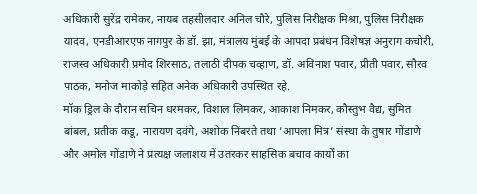अधिकारी सुरेंद्र रामेकर, नायब तहसीलदार अनिल चौरे, पुलिस निरीक्षक मिश्रा, पुलिस निरीक्षक यादव, एनडीआरएफ नागपुर के डॉ. झा, मंत्रालय मुंबई के आपदा प्रबंधन विशेषज्ञ अनुराग कचोरी, राजस्व अधिकारी प्रमोद शिरसाठ, तलाठी दीपक चव्हाण, डॉ. अविनाश पवार, प्रीती पवार, सौरव पाठक, मनोज माकोड़े सहित अनेक अधिकारी उपस्थित रहे.
मॉक ड्रिल के दौरान सचिन धरमकर, विशाल लिमकर, आकाश निमकर, कौस्तुभ वैद्य, सुमित बांबल, प्रतीक कडू, नारायण दवंगे, अशोक निंबरते तथा ’आपला मित्र’ संस्था के तुषार गोंडाणे और अमोल गोंडाणे ने प्रत्यक्ष जलाशय में उतरकर साहसिक बचाव कार्यों का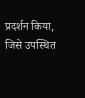प्रदर्शन किया, जिसे उपस्थित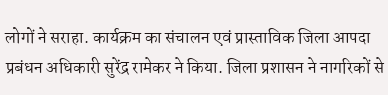लोगों ने सराहा. कार्यक्रम का संचालन एवं प्रास्ताविक जिला आपदा प्रबंधन अधिकारी सुरेंद्र रामेकर ने किया. जिला प्रशासन ने नागरिकों से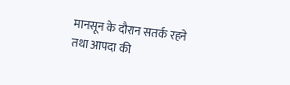मानसून के दौरान सतर्क रहने तथा आपदा की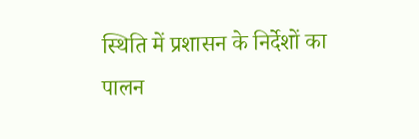स्थिति में प्रशासन के निर्देशों का पालन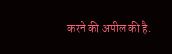करने की अपील की है.